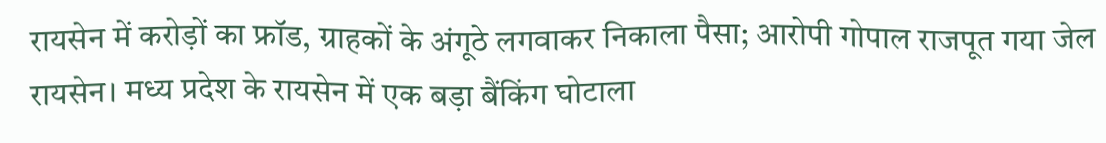रायसेन में करोड़ों का फ्रॉड, ग्राहकों के अंगूठे लगवाकर निकाला पैसा; आरोपी गोपाल राजपूत गया जेल रायसेन। मध्य प्रदेश के रायसेन में एक बड़ा बैंकिंग घोटाला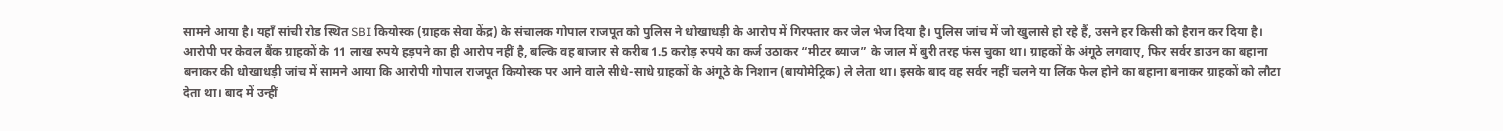सामने आया है। यहाँ सांची रोड स्थित SBI कियोस्क (ग्राहक सेवा केंद्र) के संचालक गोपाल राजपूत को पुलिस ने धोखाधड़ी के आरोप में गिरफ्तार कर जेल भेज दिया है। पुलिस जांच में जो खुलासे हो रहे हैं, उसने हर किसी को हैरान कर दिया है। आरोपी पर केवल बैंक ग्राहकों के 11 लाख रुपये हड़पने का ही आरोप नहीं है, बल्कि वह बाजार से करीब 1.5 करोड़ रुपये का कर्ज उठाकर “मीटर ब्याज” के जाल में बुरी तरह फंस चुका था। ग्राहकों के अंगूठे लगवाए, फिर सर्वर डाउन का बहाना बनाकर की धोखाधड़ी जांच में सामने आया कि आरोपी गोपाल राजपूत कियोस्क पर आने वाले सीधे-साधे ग्राहकों के अंगूठे के निशान (बायोमेट्रिक) ले लेता था। इसके बाद वह सर्वर नहीं चलने या लिंक फेल होने का बहाना बनाकर ग्राहकों को लौटा देता था। बाद में उन्हीं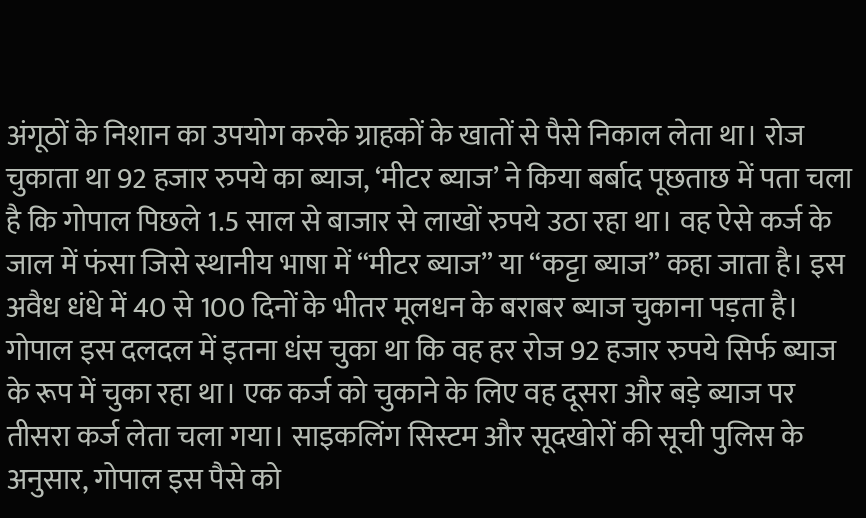अंगूठों के निशान का उपयोग करके ग्राहकों के खातों से पैसे निकाल लेता था। रोज चुकाता था 92 हजार रुपये का ब्याज, ‘मीटर ब्याज’ ने किया बर्बाद पूछताछ में पता चला है कि गोपाल पिछले 1.5 साल से बाजार से लाखों रुपये उठा रहा था। वह ऐसे कर्ज के जाल में फंसा जिसे स्थानीय भाषा में “मीटर ब्याज” या “कट्टा ब्याज” कहा जाता है। इस अवैध धंधे में 40 से 100 दिनों के भीतर मूलधन के बराबर ब्याज चुकाना पड़ता है। गोपाल इस दलदल में इतना धंस चुका था कि वह हर रोज 92 हजार रुपये सिर्फ ब्याज के रूप में चुका रहा था। एक कर्ज को चुकाने के लिए वह दूसरा और बड़े ब्याज पर तीसरा कर्ज लेता चला गया। साइकलिंग सिस्टम और सूदखोरों की सूची पुलिस के अनुसार, गोपाल इस पैसे को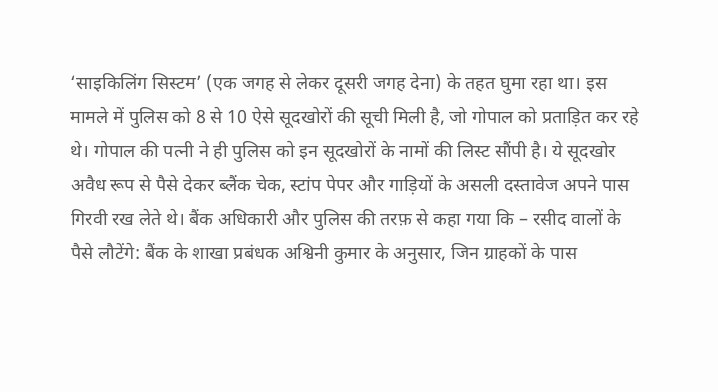‘साइकिलिंग सिस्टम’ (एक जगह से लेकर दूसरी जगह देना) के तहत घुमा रहा था। इस मामले में पुलिस को 8 से 10 ऐसे सूदखोरों की सूची मिली है, जो गोपाल को प्रताड़ित कर रहे थे। गोपाल की पत्नी ने ही पुलिस को इन सूदखोरों के नामों की लिस्ट सौंपी है। ये सूदखोर अवैध रूप से पैसे देकर ब्लैंक चेक, स्टांप पेपर और गाड़ियों के असली दस्तावेज अपने पास गिरवी रख लेते थे। बैंक अधिकारी और पुलिस की तरफ़ से कहा गया कि – रसीद वालों के पैसे लौटेंगे: बैंक के शाखा प्रबंधक अश्विनी कुमार के अनुसार, जिन ग्राहकों के पास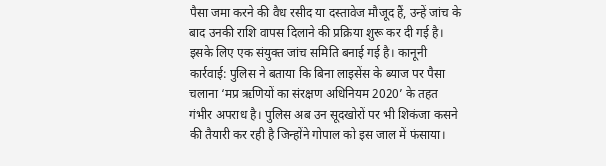पैसा जमा करने की वैध रसीद या दस्तावेज मौजूद हैं, उन्हें जांच के बाद उनकी राशि वापस दिलाने की प्रक्रिया शुरू कर दी गई है। इसके लिए एक संयुक्त जांच समिति बनाई गई है। कानूनी कार्रवाई: पुलिस ने बताया कि बिना लाइसेंस के ब्याज पर पैसा चलाना ‘मप्र ऋणियों का संरक्षण अधिनियम 2020’ के तहत गंभीर अपराध है। पुलिस अब उन सूदखोरों पर भी शिकंजा कसने की तैयारी कर रही है जिन्होंने गोपाल को इस जाल में फंसाया।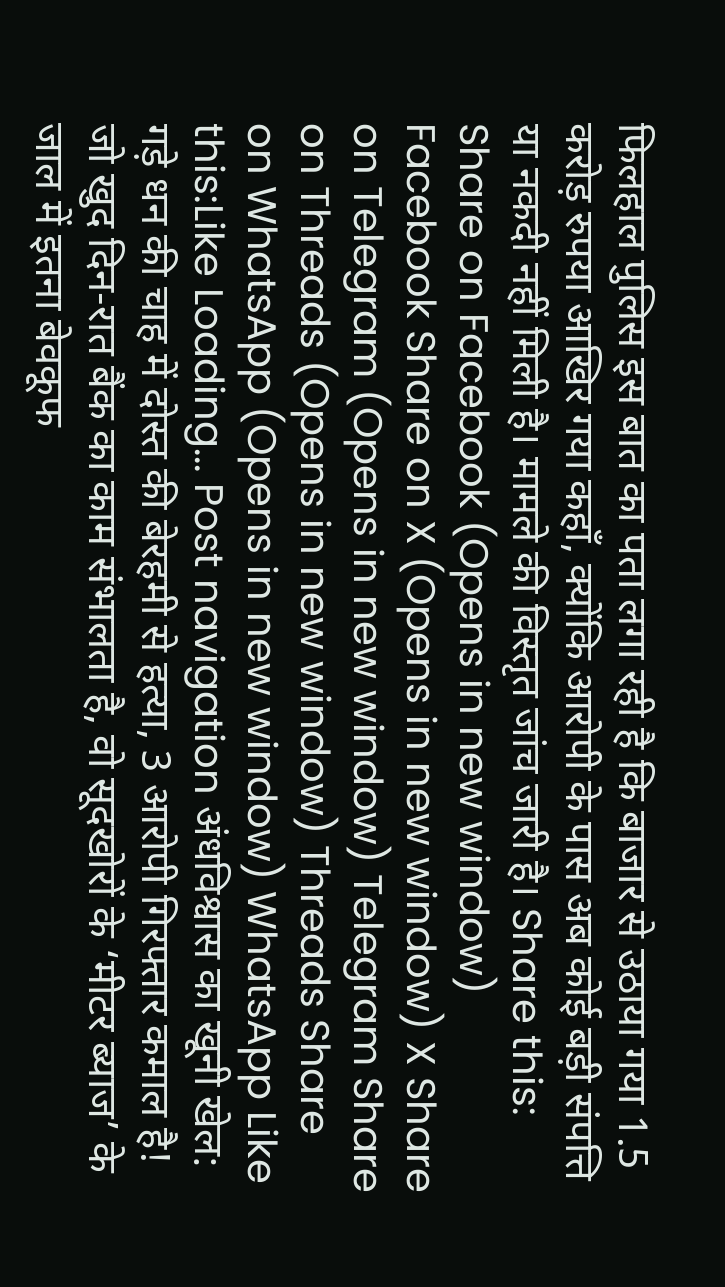फिलहाल पुलिस इस बात का पता लगा रही है कि बाजार से उठाया गया 1.5 करोड़ रुपया आखिर गया कहाँ, क्योंकि आरोपी के पास अब कोई बड़ी संपत्ति या नकदी नहीं मिली है। मामले की विस्तृत जांच जारी है। Share this: Share on Facebook (Opens in new window) Facebook Share on X (Opens in new window) X Share on Telegram (Opens in new window) Telegram Share on Threads (Opens in new window) Threads Share on WhatsApp (Opens in new window) WhatsApp Like this:Like Loading... Post navigation अंधविश्वास का खूनी खेल: गड़े धन की चाह में दोस्त की बेरहमी से हत्या, 3 आरोपी गिरफ्तार कमाल है! जो खुद दिन-रात बैंक का काम संभालता है, वो सूदखोरों के ‘मीटर ब्याज’ के जाल में इतना बेवकूफ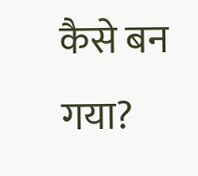कैसे बन गया?